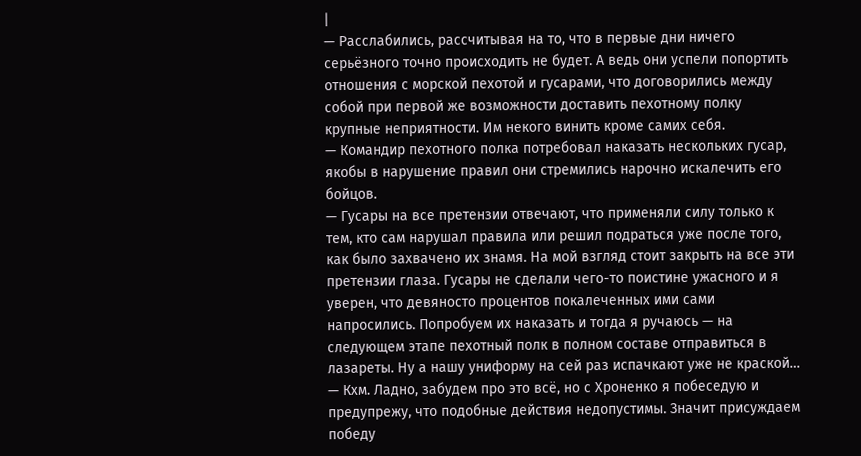|
— Расслабились, рассчитывая на то, что в первые дни ничего серьёзного точно происходить не будет. А ведь они успели попортить отношения с морской пехотой и гусарами, что договорились между собой при первой же возможности доставить пехотному полку крупные неприятности. Им некого винить кроме самих себя.
— Командир пехотного полка потребовал наказать нескольких гусар, якобы в нарушение правил они стремились нарочно искалечить его бойцов.
— Гусары на все претензии отвечают, что применяли силу только к тем, кто сам нарушал правила или решил подраться уже после того, как было захвачено их знамя. На мой взгляд стоит закрыть на все эти претензии глаза. Гусары не сделали чего-то поистине ужасного и я уверен, что девяносто процентов покалеченных ими сами напросились. Попробуем их наказать и тогда я ручаюсь — на следующем этапе пехотный полк в полном составе отправиться в лазареты. Ну а нашу униформу на сей раз испачкают уже не краской…
— Кхм. Ладно, забудем про это всё, но с Хроненко я побеседую и предупрежу, что подобные действия недопустимы. Значит присуждаем победу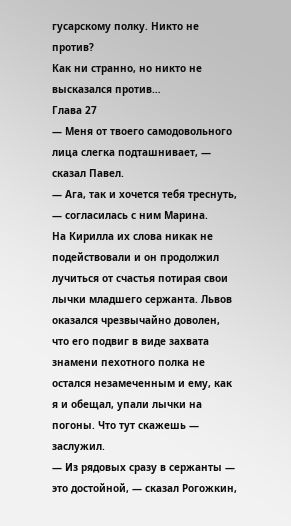гусарскому полку. Никто не против?
Как ни странно, но никто не высказался против…
Глава 27
— Меня от твоего самодовольного лица слегка подташнивает, — сказал Павел.
— Ага, так и хочется тебя треснуть, — согласилась с ним Марина.
На Кирилла их слова никак не подействовали и он продолжил лучиться от счастья потирая свои лычки младшего сержанта. Львов оказался чрезвычайно доволен, что его подвиг в виде захвата знамени пехотного полка не остался незамеченным и ему, как я и обещал, упали лычки на погоны. Что тут скажешь — заслужил.
— Из рядовых сразу в сержанты — это достойной, — сказал Рогожкин,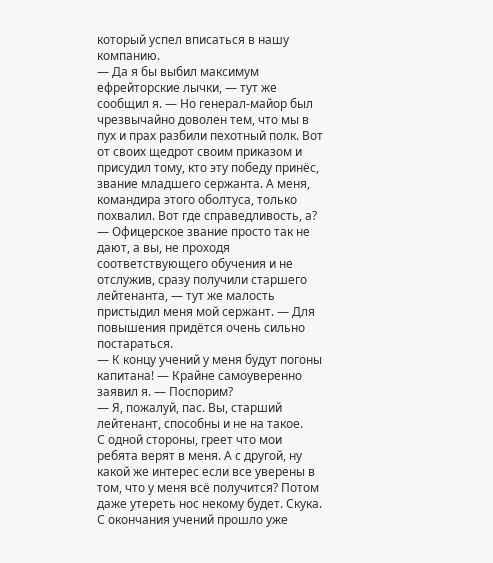который успел вписаться в нашу компанию.
— Да я бы выбил максимум ефрейторские лычки, — тут же сообщил я. — Но генерал-майор был чрезвычайно доволен тем, что мы в пух и прах разбили пехотный полк. Вот от своих щедрот своим приказом и присудил тому, кто эту победу принёс, звание младшего сержанта. А меня, командира этого оболтуса, только похвалил. Вот где справедливость, а?
— Офицерское звание просто так не дают, а вы, не проходя соответствующего обучения и не отслужив, сразу получили старшего лейтенанта, — тут же малость пристыдил меня мой сержант. — Для повышения придётся очень сильно постараться.
— К концу учений у меня будут погоны капитана! — Крайне самоуверенно заявил я. — Поспорим?
— Я, пожалуй, пас. Вы, старший лейтенант, способны и не на такое.
С одной стороны, греет что мои ребята верят в меня. А с другой, ну какой же интерес если все уверены в том, что у меня всё получится? Потом даже утереть нос некому будет. Скука.
С окончания учений прошло уже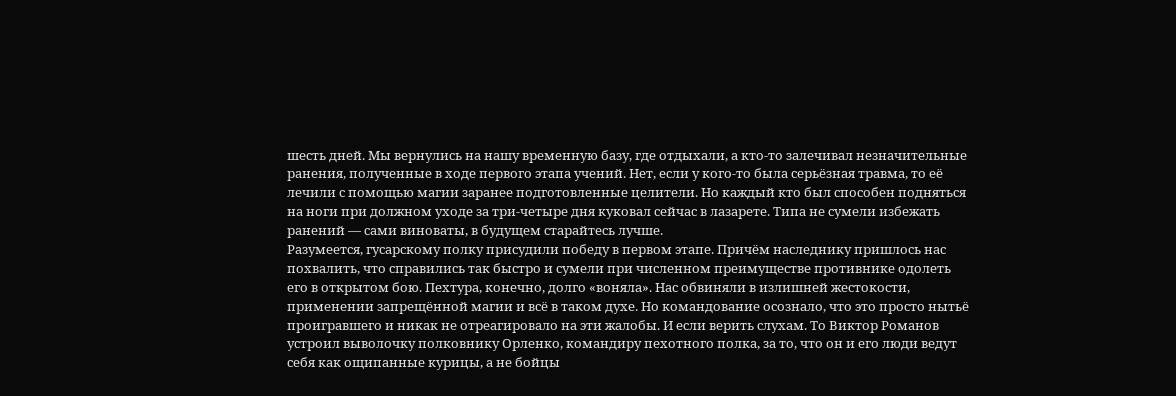шесть дней. Мы вернулись на нашу временную базу, где отдыхали, а кто-то залечивал незначительные ранения, полученные в ходе первого этапа учений. Нет, если у кого-то была серьёзная травма, то её лечили с помощью магии заранее подготовленные целители. Но каждый кто был способен подняться на ноги при должном уходе за три-четыре дня куковал сейчас в лазарете. Типа не сумели избежать ранений — сами виноваты, в будущем старайтесь лучше.
Разумеется, гусарскому полку присудили победу в первом этапе. Причём наследнику пришлось нас похвалить, что справились так быстро и сумели при численном преимуществе противнике одолеть его в открытом бою. Пехтура, конечно, долго «воняла». Нас обвиняли в излишней жестокости, применении запрещённой магии и всё в таком духе. Но командование осознало, что это просто нытьё проигравшего и никак не отреагировало на эти жалобы. И если верить слухам. То Виктор Романов устроил выволочку полковнику Орленко, командиру пехотного полка, за то, что он и его люди ведут себя как ощипанные курицы, а не бойцы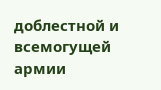доблестной и всемогущей армии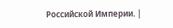Российской Империи. |